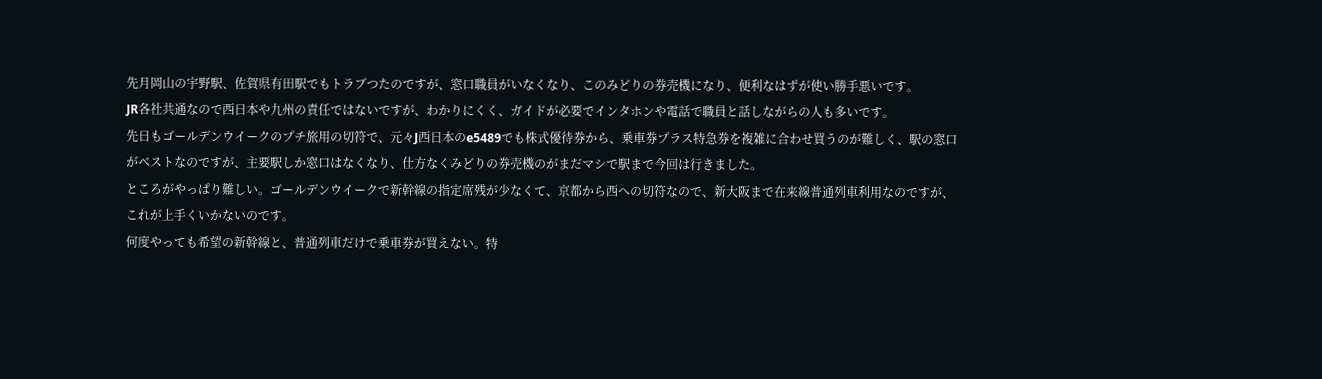先月岡山の宇野駅、佐賀県有田駅でもトラブつたのですが、窓口職員がいなくなり、このみどりの券売機になり、便利なはずが使い勝手悪いです。
JR各社共通なので西日本や九州の責任ではないですが、わかりにくく、ガイドが必要でインタホンや電話で職員と話しながらの人も多いです。
先日もゴールデンウイークのプチ旅用の切符で、元々J西日本のe5489でも株式優待券から、乗車券プラス特急券を複雑に合わせ買うのが難しく、駅の窓口がベストなのですが、主要駅しか窓口はなくなり、仕方なくみどりの券売機のがまだマシで駅まで今回は行きました。
ところがやっぱり難しい。ゴールデンウイークで新幹線の指定席残が少なくて、京都から西への切符なので、新大阪まで在来線普通列車利用なのですが、これが上手くいかないのです。
何度やっても希望の新幹線と、普通列車だけで乗車券が買えない。特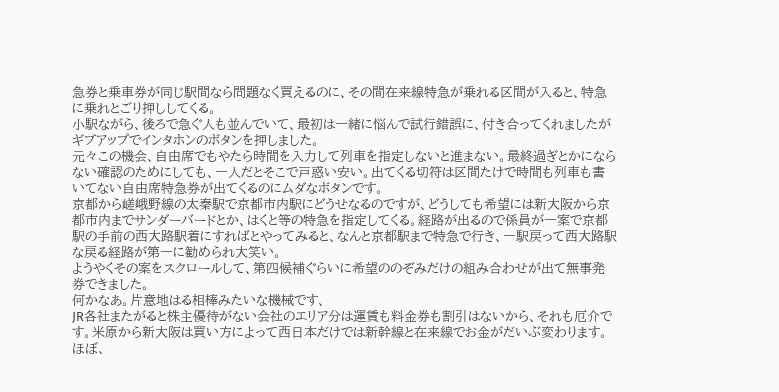急券と乗車券が同じ駅間なら問題なく買えるのに、その間在来線特急が乗れる区間が入ると、特急に乗れとごり押ししてくる。
小駅ながら、後ろで急ぐ人も並んでいて、最初は一緒に悩んで試行錯誤に、付き合ってくれましたがギブアップでインタホンのボタンを押しました。
元々この機会、自由席でもやたら時間を入力して列車を指定しないと進まない。最終過ぎとかにならない確認のためにしても、一人だとそこで戸惑い安い。出てくる切符は区間たけで時間も列車も書いてない自由席特急券が出てくるのにムダなボタンです。
京都から嵯峨野線の太秦駅で京都市内駅にどうせなるのですが、どうしても希望には新大阪から京都市内までサンダーバードとか、はくと等の特急を指定してくる。経路が出るので係員が一案で京都駅の手前の西大路駅着にすればとやってみると、なんと京都駅まで特急で行き、一駅戻って西大路駅な戻る経路が第一に勧められ大笑い。
ようやくその案をスクロールして、第四候補ぐらいに希望ののぞみだけの組み合わせが出て無事発券できました。
何かなあ。片意地はる相棒みたいな機械です、
JR各社またがると株主優待がない会社のエリア分は運賃も料金券も割引はないから、それも厄介です。米原から新大阪は買い方によって西日本だけでは新幹線と在来線でお金がだいぶ変わります。
ほぼ、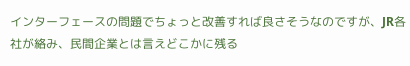インターフェースの問題でちょっと改善すれば良さそうなのですが、JR各社が絡み、民間企業とは言えどこかに残る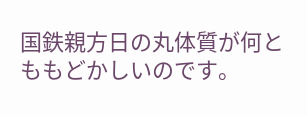国鉄親方日の丸体質が何とももどかしいのです。